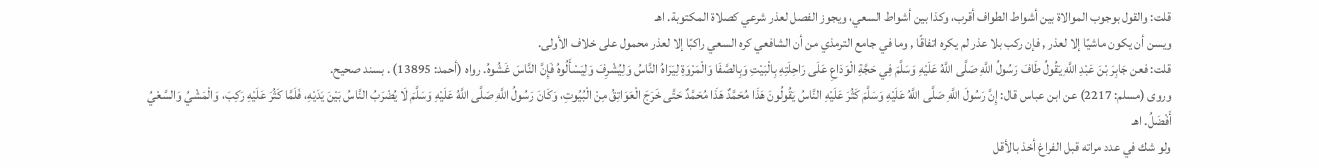قلت: والقول بوجوب الموالاة بين أشواط الطواف أقرب، وكذا بين أشواط السعي، ويجوز الفصل لعذر شرعي كصلاة المكتوبة. اهـ
ويسن أن يكون ماشيًا إلا لعذر , فإن ركب بلا عذر لم يكره اتفاقًا , وما في جامع الترمذي من أن الشافعي كره السعي راكبًا إلا لعذر محمول على خلاف الأولى.
قلت: فعن جَابِرَ بْنَ عَبْدِ اللَّهِ يَقُولُ طَافَ رَسُولُ اللَّهِ صَلَّى اللَّهُ عَلَيْهِ وَسَلَّمَ فِي حَجَّةِ الْوَدَاعِ عَلَى رَاحِلَتِهِ بِالْبَيْتِ وَبِالصَّفَا وَالْمَرْوَةِ لِيَرَاهُ النَّاسُ وَلِيُشْرِفَ وَلِيَسْأَلُوهُ فَإِنَّ النَّاسَ غَشُوهُ. رواه (أحمد: 13895) . بسند صحيح.
وروى (مسلم: 2217) عن ابن عباس قال: إِنَّ رَسُولَ اللَّهِ صَلَّى اللَّهُ عَلَيْهِ وَسَلَّمَ كَثُرَ عَلَيْهِ النَّاسُ يَقُولُونَ هَذَا مُحَمَّدٌ هَذَا مُحَمَّدٌ حَتَّى خَرَجَ الْعَوَاتِقُ مِنْ الْبُيُوتِ، وَكَانَ رَسُولُ اللَّهِ صَلَّى اللَّهُ عَلَيْهِ وَسَلَّمَ لَا يُضْرَبُ النَّاسُ بَيْنَ يَدَيْهِ، فَلَمَّا كَثُرَ عَلَيْهِ رَكِبَ، وَالْمَشْيُ وَالسَّعْيُ أَفْضَلُ. اهـ
ولو شك في عدد مراته قبل الفراغ أخذ بالأقل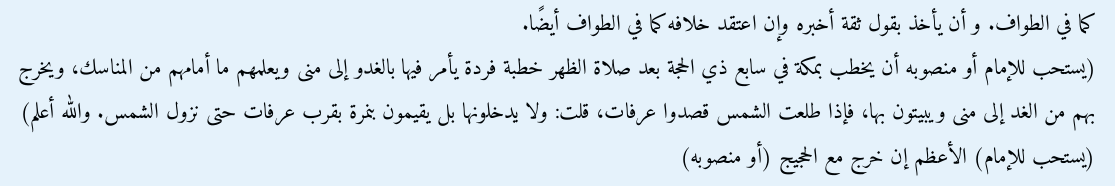كما في الطواف. و أن يأخذ بقول ثقة أخبره وإن اعتقد خلافه كما في الطواف أيضًا.
(يستحب للإمام أو منصوبه أن يخطب بمكة في سابع ذي الحجة بعد صلاة الظهر خطبة فردة يأمر فيها بالغدو إلى منى ويعلمهم ما أمامهم من المناسك، ويخرج بهم من الغد إلى منى ويبيتون بها، فإذا طلعت الشمس قصدوا عرفات، قلت: ولا يدخلونها بل يقيمون بنمرة بقرب عرفات حتى نزول الشمس. والله أعلم)
(يستحب للإمام) الأعظم إن خرج مع الحجيج (أو منصوبه)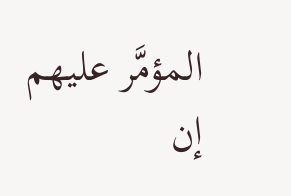المؤمَّر عليهم إن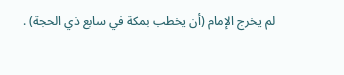لم يخرج الإمام (أن يخطب بمكة في سابع ذي الحجة) .